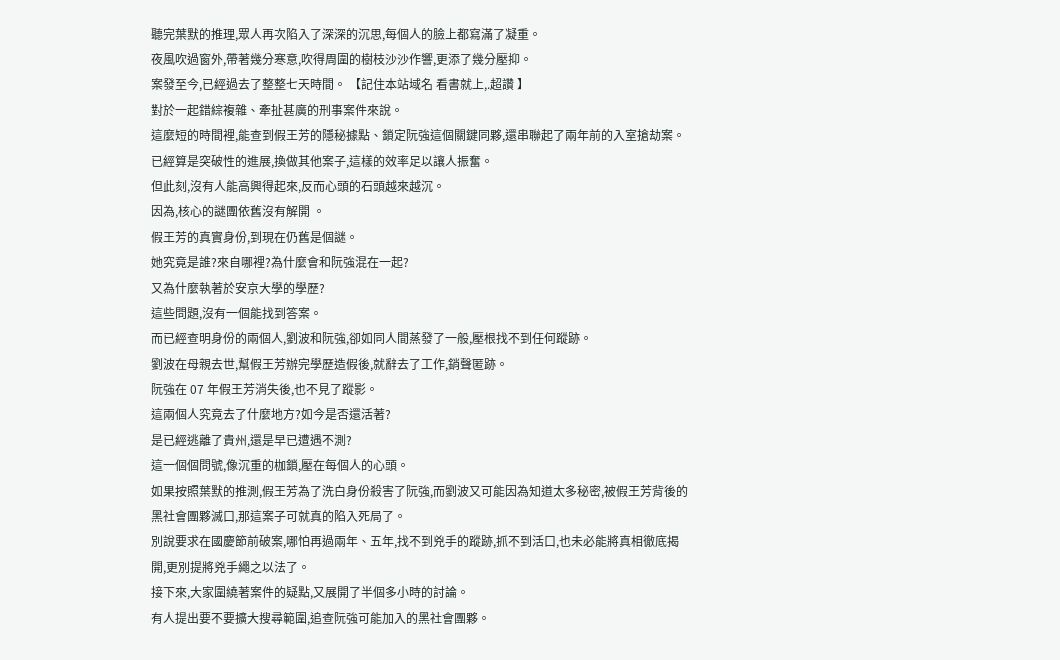聽完葉默的推理,眾人再次陷入了深深的沉思,每個人的臉上都寫滿了凝重。
夜風吹過窗外,帶著幾分寒意,吹得周圍的樹枝沙沙作響,更添了幾分壓抑。
案發至今,已經過去了整整七天時間。 【記住本站域名 看書就上,.超讚 】
對於一起錯綜複雜、牽扯甚廣的刑事案件來說。
這麼短的時間裡,能查到假王芳的隱秘據點、鎖定阮強這個關鍵同夥,還串聯起了兩年前的入室搶劫案。
已經算是突破性的進展,換做其他案子,這樣的效率足以讓人振奮。
但此刻,沒有人能高興得起來,反而心頭的石頭越來越沉。
因為,核心的謎團依舊沒有解開 。
假王芳的真實身份,到現在仍舊是個謎。
她究竟是誰?來自哪裡?為什麼會和阮強混在一起?
又為什麼執著於安京大學的學歷?
這些問題,沒有一個能找到答案。
而已經查明身份的兩個人,劉波和阮強,卻如同人間蒸發了一般,壓根找不到任何蹤跡。
劉波在母親去世,幫假王芳辦完學歷造假後,就辭去了工作,銷聲匿跡。
阮強在 07 年假王芳消失後,也不見了蹤影。
這兩個人究竟去了什麼地方?如今是否還活著?
是已經逃離了貴州,還是早已遭遇不測?
這一個個問號,像沉重的枷鎖,壓在每個人的心頭。
如果按照葉默的推測,假王芳為了洗白身份殺害了阮強,而劉波又可能因為知道太多秘密,被假王芳背後的黑社會團夥滅口,那這案子可就真的陷入死局了。
別說要求在國慶節前破案,哪怕再過兩年、五年,找不到兇手的蹤跡,抓不到活口,也未必能將真相徹底揭開,更別提將兇手繩之以法了。
接下來,大家圍繞著案件的疑點,又展開了半個多小時的討論。
有人提出要不要擴大搜尋範圍,追查阮強可能加入的黑社會團夥。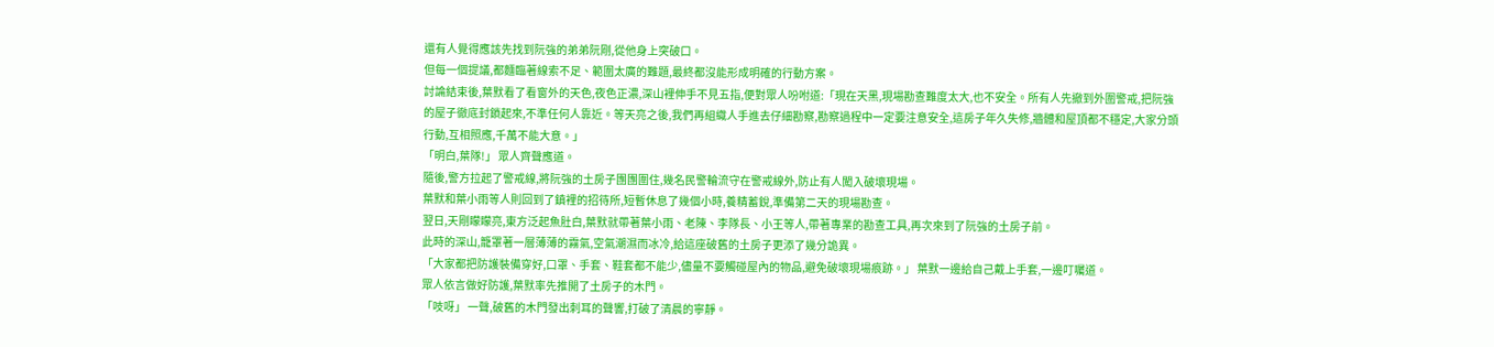還有人覺得應該先找到阮強的弟弟阮剛,從他身上突破口。
但每一個提議,都麵臨著線索不足、範圍太廣的難題,最終都沒能形成明確的行動方案。
討論結束後,葉默看了看窗外的天色,夜色正濃,深山裡伸手不見五指,便對眾人吩咐道:「現在天黑,現場勘查難度太大,也不安全。所有人先撤到外圍警戒,把阮強的屋子徹底封鎖起來,不準任何人靠近。等天亮之後,我們再組織人手進去仔細勘察,勘察過程中一定要注意安全,這房子年久失修,牆體和屋頂都不穩定,大家分頭行動,互相照應,千萬不能大意。」
「明白,葉隊!」 眾人齊聲應道。
隨後,警方拉起了警戒線,將阮強的土房子團團圍住,幾名民警輪流守在警戒線外,防止有人闖入破壞現場。
葉默和葉小雨等人則回到了鎮裡的招待所,短暫休息了幾個小時,養精蓄銳,準備第二天的現場勘查。
翌日,天剛矇矇亮,東方泛起魚肚白,葉默就帶著葉小雨、老陳、李隊長、小王等人,帶著專業的勘查工具,再次來到了阮強的土房子前。
此時的深山,籠罩著一層薄薄的霧氣,空氣潮濕而冰冷,給這座破舊的土房子更添了幾分詭異。
「大家都把防護裝備穿好,口罩、手套、鞋套都不能少,儘量不要觸碰屋內的物品,避免破壞現場痕跡。」 葉默一邊給自己戴上手套,一邊叮囑道。
眾人依言做好防護,葉默率先推開了土房子的木門。
「吱呀」 一聲,破舊的木門發出刺耳的聲響,打破了清晨的寧靜。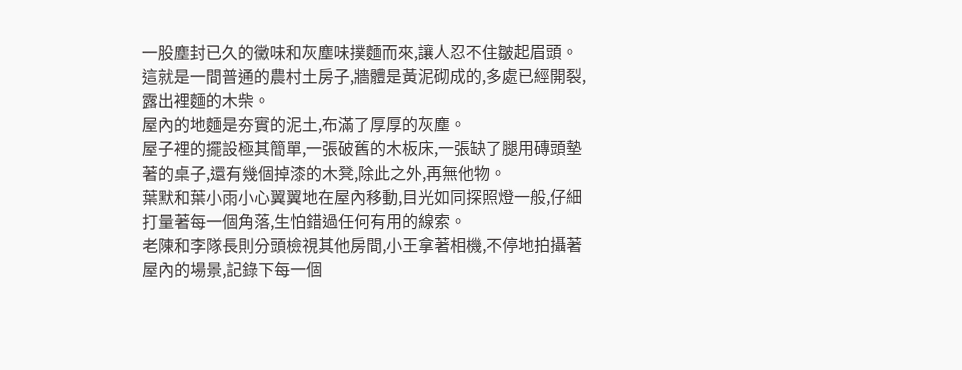一股塵封已久的黴味和灰塵味撲麵而來,讓人忍不住皺起眉頭。
這就是一間普通的農村土房子,牆體是黃泥砌成的,多處已經開裂,露出裡麵的木柴。
屋內的地麵是夯實的泥土,布滿了厚厚的灰塵。
屋子裡的擺設極其簡單,一張破舊的木板床,一張缺了腿用磚頭墊著的桌子,還有幾個掉漆的木凳,除此之外,再無他物。
葉默和葉小雨小心翼翼地在屋內移動,目光如同探照燈一般,仔細打量著每一個角落,生怕錯過任何有用的線索。
老陳和李隊長則分頭檢視其他房間,小王拿著相機,不停地拍攝著屋內的場景,記錄下每一個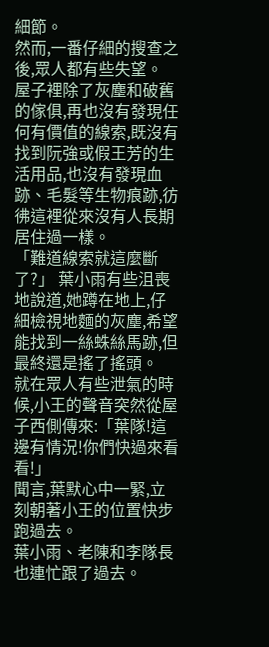細節。
然而,一番仔細的搜查之後,眾人都有些失望。
屋子裡除了灰塵和破舊的傢俱,再也沒有發現任何有價值的線索,既沒有找到阮強或假王芳的生活用品,也沒有發現血跡、毛髮等生物痕跡,彷彿這裡從來沒有人長期居住過一樣。
「難道線索就這麼斷了?」 葉小雨有些沮喪地說道,她蹲在地上,仔細檢視地麵的灰塵,希望能找到一絲蛛絲馬跡,但最終還是搖了搖頭。
就在眾人有些泄氣的時候,小王的聲音突然從屋子西側傳來:「葉隊!這邊有情況!你們快過來看看!」
聞言,葉默心中一緊,立刻朝著小王的位置快步跑過去。
葉小雨、老陳和李隊長也連忙跟了過去。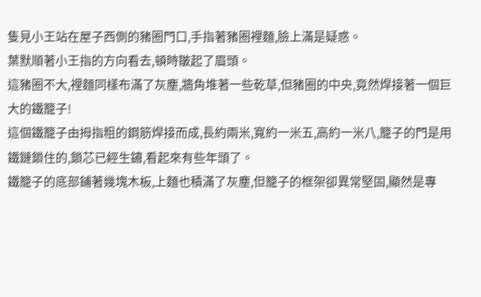隻見小王站在屋子西側的豬圈門口,手指著豬圈裡麵,臉上滿是疑惑。
葉默順著小王指的方向看去,頓時皺起了眉頭。
這豬圈不大,裡麵同樣布滿了灰塵,牆角堆著一些乾草,但豬圈的中央,竟然焊接著一個巨大的鐵籠子!
這個鐵籠子由拇指粗的鋼筋焊接而成,長約兩米,寬約一米五,高約一米八,籠子的門是用鐵鏈鎖住的,鎖芯已經生鏽,看起來有些年頭了。
鐵籠子的底部鋪著幾塊木板,上麵也積滿了灰塵,但籠子的框架卻異常堅固,顯然是專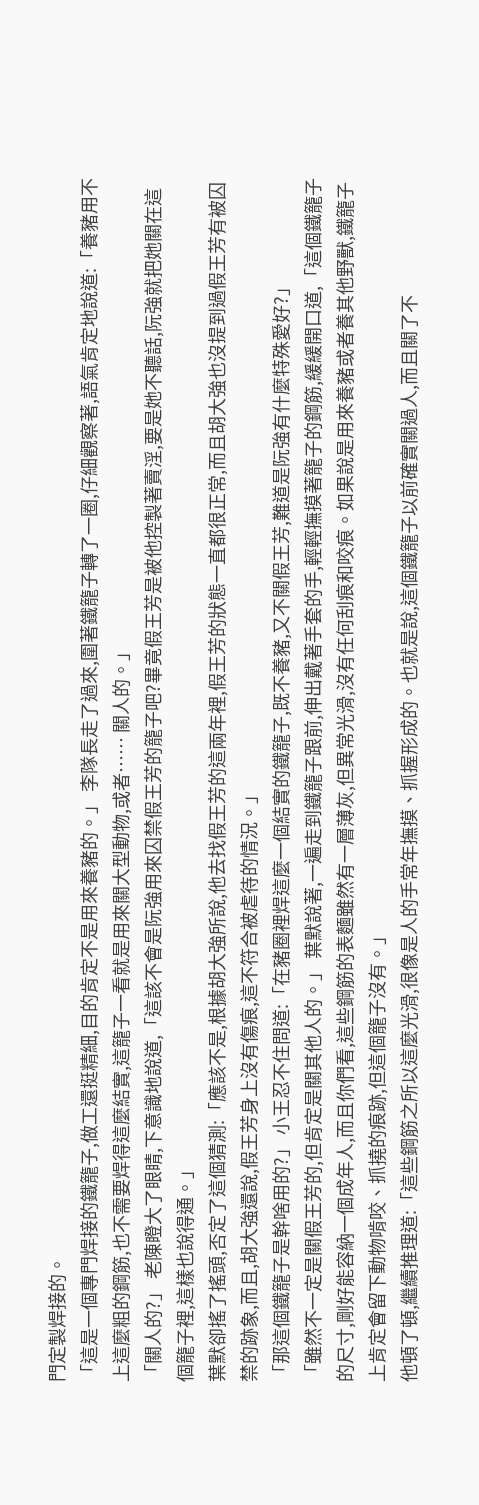門定製焊接的。
「這是一個專門焊接的鐵籠子,做工還挺精細,目的肯定不是用來養豬的。」 李隊長走了過來,圍著鐵籠子轉了一圈,仔細觀察著,語氣肯定地說道:「養豬用不上這麼粗的鋼筋,也不需要焊得這麼結實,這籠子一看就是用來關大型動物,或者…… 關人的。」
「關人的?」 老陳瞪大了眼睛,下意識地說道,「這該不會是阮強用來囚禁假王芳的籠子吧?畢竟假王芳是被他控製著賣淫,要是她不聽話,阮強就把她關在這個籠子裡,這樣也說得通。」
葉默卻搖了搖頭,否定了這個猜測:「應該不是,根據胡大強所說,他去找假王芳的這兩年裡,假王芳的狀態一直都很正常,而且胡大強也沒提到過假王芳有被囚禁的跡象,而且,胡大強還說,假王芳身上沒有傷痕,這不符合被虐待的情況。」
「那這個鐵籠子是幹啥用的?」 小王忍不住問道:「在豬圈裡焊這麼一個結實的鐵籠子,既不養豬,又不關假王芳,難道是阮強有什麼特殊愛好?」
「雖然不一定是關假王芳的,但肯定是關其他人的。」 葉默說著,一遍走到鐵籠子跟前,伸出戴著手套的手,輕輕撫摸著籠子的鋼筋,緩緩開口道,「這個鐵籠子的尺寸,剛好能容納一個成年人,而且你們看,這些鋼筋的表麵雖然有一層薄灰,但異常光滑,沒有任何刮痕和咬痕。如果說是用來養豬或者養其他野獸,鐵籠子上肯定會留下動物啃咬、抓撓的痕跡,但這個籠子沒有。」
他頓了頓,繼續推理道:「這些鋼筋之所以這麼光滑,很像是人的手常年撫摸、抓握形成的。也就是說,這個鐵籠子以前確實關過人,而且關了不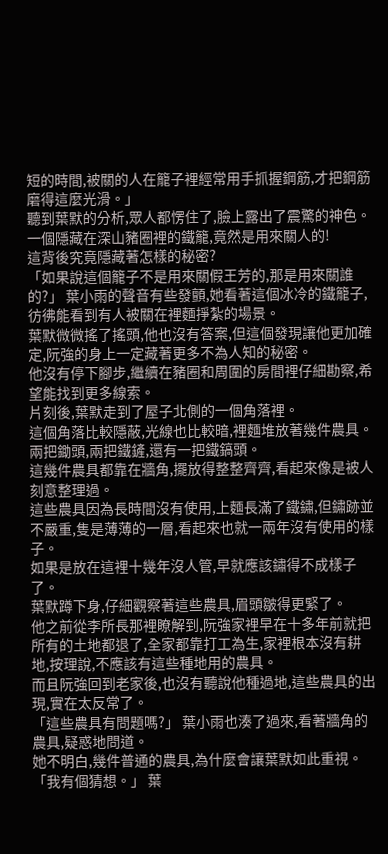短的時間,被關的人在籠子裡經常用手抓握鋼筋,才把鋼筋磨得這麼光滑。」
聽到葉默的分析,眾人都愣住了,臉上露出了震驚的神色。
一個隱藏在深山豬圈裡的鐵籠,竟然是用來關人的!
這背後究竟隱藏著怎樣的秘密?
「如果說這個籠子不是用來關假王芳的,那是用來關誰的?」 葉小雨的聲音有些發顫,她看著這個冰冷的鐵籠子,彷彿能看到有人被關在裡麵掙紮的場景。
葉默微微搖了搖頭,他也沒有答案,但這個發現讓他更加確定,阮強的身上一定藏著更多不為人知的秘密。
他沒有停下腳步,繼續在豬圈和周圍的房間裡仔細勘察,希望能找到更多線索。
片刻後,葉默走到了屋子北側的一個角落裡。
這個角落比較隱蔽,光線也比較暗,裡麵堆放著幾件農具。
兩把鋤頭,兩把鐵鏟,還有一把鐵鎬頭。
這幾件農具都靠在牆角,擺放得整整齊齊,看起來像是被人刻意整理過。
這些農具因為長時間沒有使用,上麵長滿了鐵鏽,但鏽跡並不嚴重,隻是薄薄的一層,看起來也就一兩年沒有使用的樣子。
如果是放在這裡十幾年沒人管,早就應該鏽得不成樣子了。
葉默蹲下身,仔細觀察著這些農具,眉頭皺得更緊了。
他之前從李所長那裡瞭解到,阮強家裡早在十多年前就把所有的土地都退了,全家都靠打工為生,家裡根本沒有耕地,按理說,不應該有這些種地用的農具。
而且阮強回到老家後,也沒有聽說他種過地,這些農具的出現,實在太反常了。
「這些農具有問題嗎?」 葉小雨也湊了過來,看著牆角的農具,疑惑地問道。
她不明白,幾件普通的農具,為什麼會讓葉默如此重視。
「我有個猜想。」 葉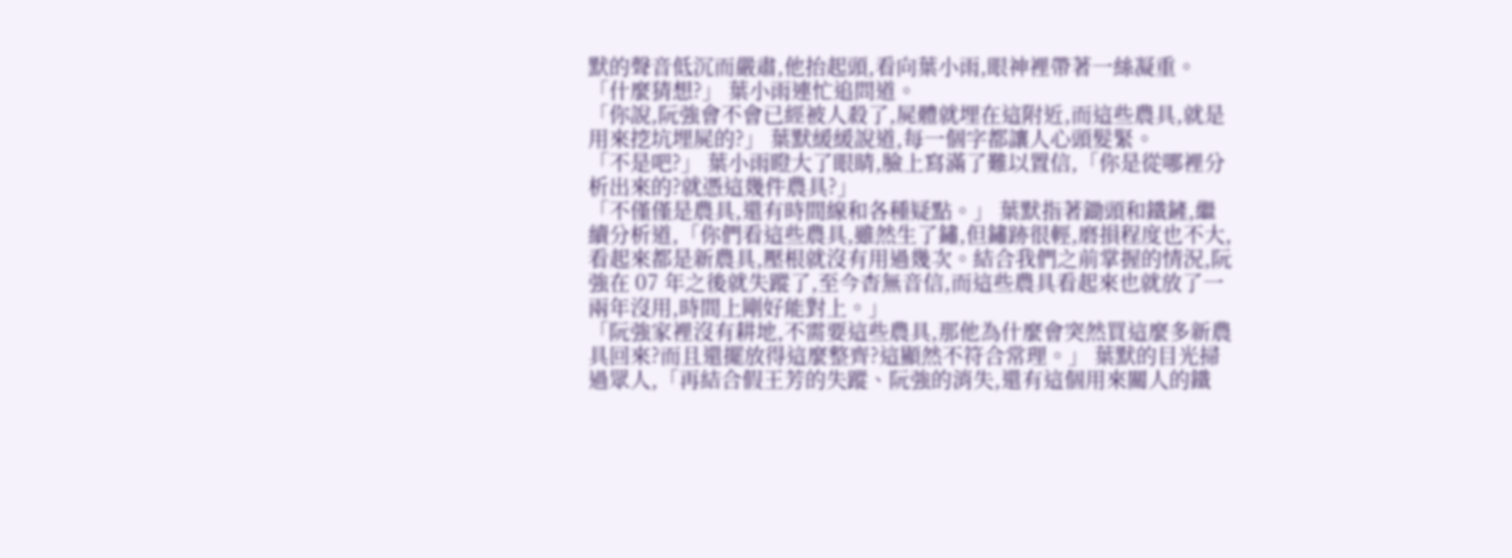默的聲音低沉而嚴肅,他抬起頭,看向葉小雨,眼神裡帶著一絲凝重。
「什麼猜想?」 葉小雨連忙追問道。
「你說,阮強會不會已經被人殺了,屍體就埋在這附近,而這些農具,就是用來挖坑埋屍的?」 葉默緩緩說道,每一個字都讓人心頭髮緊。
「不是吧?」 葉小雨瞪大了眼睛,臉上寫滿了難以置信,「你是從哪裡分析出來的?就憑這幾件農具?」
「不僅僅是農具,還有時間線和各種疑點。」 葉默指著鋤頭和鐵鏟,繼續分析道,「你們看這些農具,雖然生了鏽,但鏽跡很輕,磨損程度也不大,看起來都是新農具,壓根就沒有用過幾次。結合我們之前掌握的情況,阮強在 07 年之後就失蹤了,至今杳無音信,而這些農具看起來也就放了一兩年沒用,時間上剛好能對上。」
「阮強家裡沒有耕地,不需要這些農具,那他為什麼會突然買這麼多新農具回來?而且還擺放得這麼整齊?這顯然不符合常理。」 葉默的目光掃過眾人,「再結合假王芳的失蹤、阮強的消失,還有這個用來關人的鐵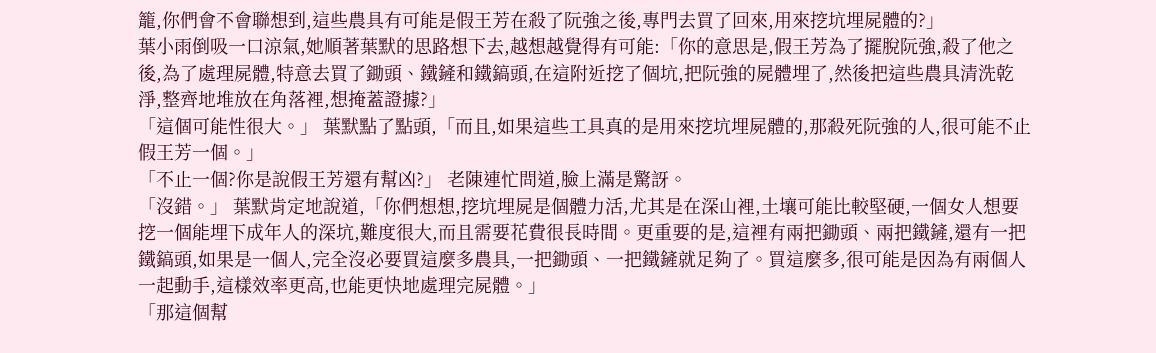籠,你們會不會聯想到,這些農具有可能是假王芳在殺了阮強之後,專門去買了回來,用來挖坑埋屍體的?」
葉小雨倒吸一口涼氣,她順著葉默的思路想下去,越想越覺得有可能:「你的意思是,假王芳為了擺脫阮強,殺了他之後,為了處理屍體,特意去買了鋤頭、鐵鏟和鐵鎬頭,在這附近挖了個坑,把阮強的屍體埋了,然後把這些農具清洗乾淨,整齊地堆放在角落裡,想掩蓋證據?」
「這個可能性很大。」 葉默點了點頭,「而且,如果這些工具真的是用來挖坑埋屍體的,那殺死阮強的人,很可能不止假王芳一個。」
「不止一個?你是說假王芳還有幫凶?」 老陳連忙問道,臉上滿是驚訝。
「沒錯。」 葉默肯定地說道,「你們想想,挖坑埋屍是個體力活,尤其是在深山裡,土壤可能比較堅硬,一個女人想要挖一個能埋下成年人的深坑,難度很大,而且需要花費很長時間。更重要的是,這裡有兩把鋤頭、兩把鐵鏟,還有一把鐵鎬頭,如果是一個人,完全沒必要買這麼多農具,一把鋤頭、一把鐵鏟就足夠了。買這麼多,很可能是因為有兩個人一起動手,這樣效率更高,也能更快地處理完屍體。」
「那這個幫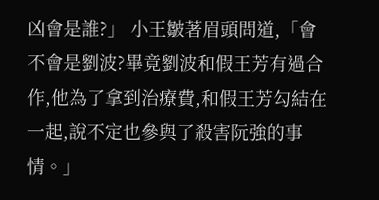凶會是誰?」 小王皺著眉頭問道,「會不會是劉波?畢竟劉波和假王芳有過合作,他為了拿到治療費,和假王芳勾結在一起,說不定也參與了殺害阮強的事情。」